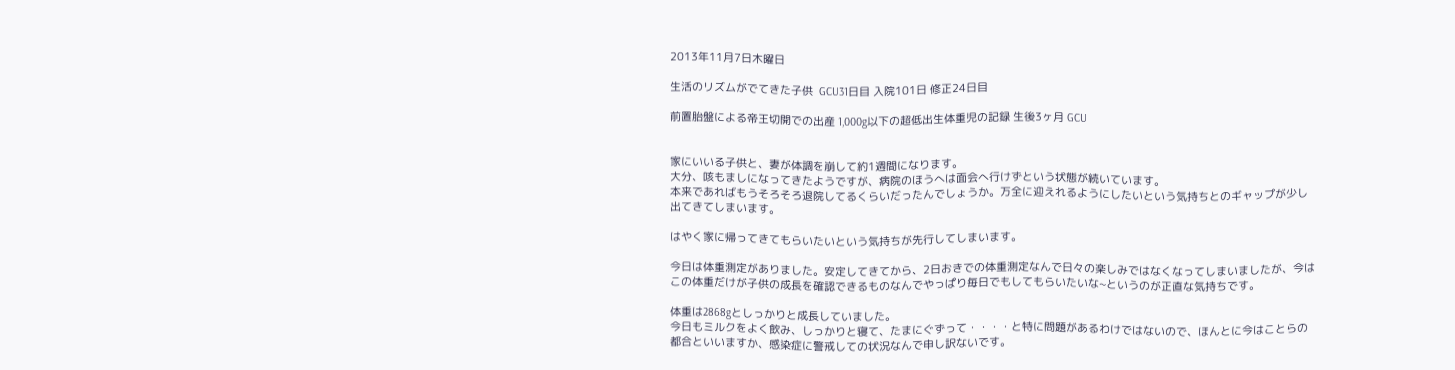2013年11月7日木曜日

生活のリズムがでてきた子供  GCU31日目 入院101日 修正24日目

前置胎盤による帝王切開での出産 1,000g以下の超低出生体重児の記録 生後3ヶ月 GCU


家にいいる子供と、妻が体調を崩して約1週間になります。
大分、咳もましになってきたようですが、病院のほうへは面会へ行けずという状態が続いています。
本来であればもうそろそろ退院してるくらいだったんでしょうか。万全に迎えれるようにしたいという気持ちとのギャップが少し出てきてしまいます。

はやく家に帰ってきてもらいたいという気持ちが先行してしまいます。

今日は体重測定がありました。安定してきてから、2日おきでの体重測定なんで日々の楽しみではなくなってしまいましたが、今はこの体重だけが子供の成長を確認できるものなんでやっぱり毎日でもしてもらいたいな~というのが正直な気持ちです。

体重は2868gとしっかりと成長していました。
今日もミルクをよく飲み、しっかりと寝て、たまにぐずって・・・・と特に問題があるわけではないので、ほんとに今はことらの都合といいますか、感染症に警戒しての状況なんで申し訳ないです。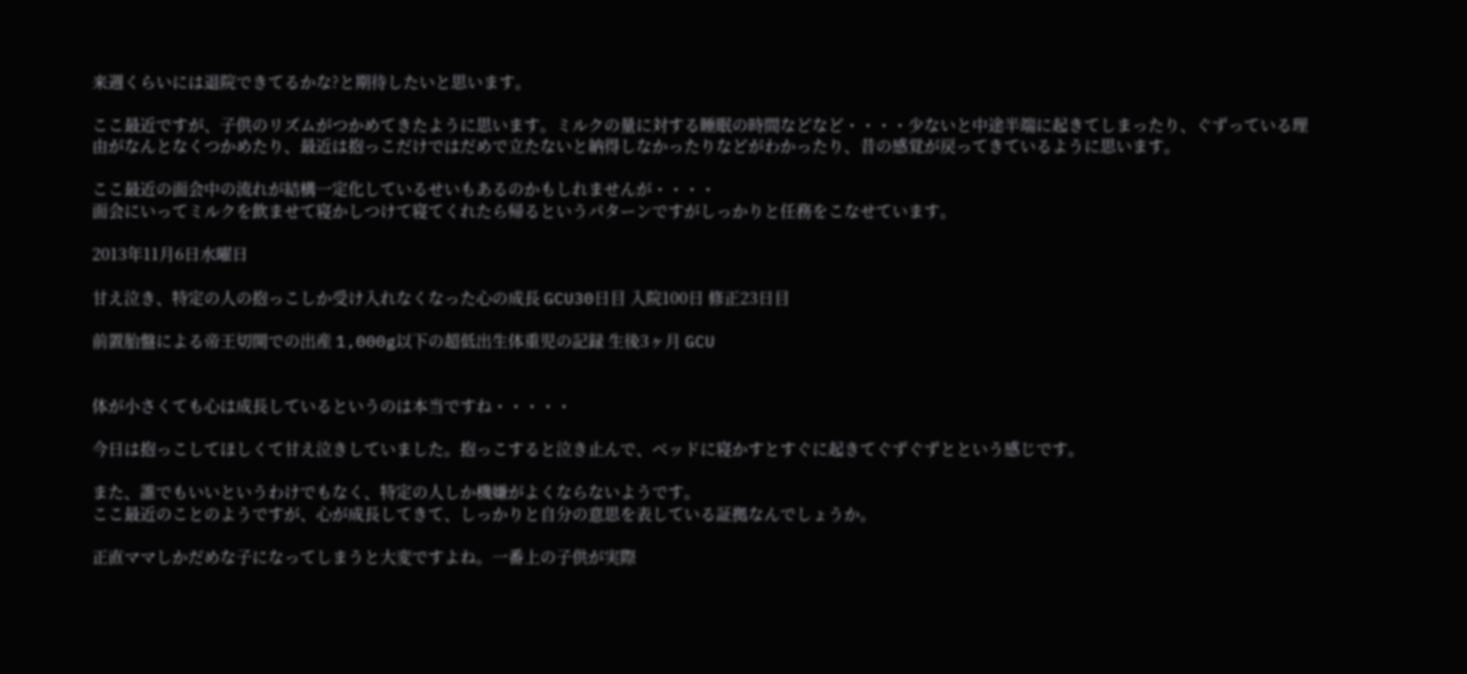来週くらいには退院できてるかな?と期待したいと思います。

ここ最近ですが、子供のリズムがつかめてきたように思います。ミルクの量に対する睡眠の時間などなど・・・・少ないと中途半端に起きてしまったり、ぐずっている理由がなんとなくつかめたり、最近は抱っこだけではだめで立たないと納得しなかったりなどがわかったり、昔の感覚が戻ってきているように思います。

ここ最近の面会中の流れが結構一定化しているせいもあるのかもしれませんが・・・・
面会にいってミルクを飲ませて寝かしつけて寝てくれたら帰るというパターンですがしっかりと任務をこなせています。

2013年11月6日水曜日

甘え泣き、特定の人の抱っこしか受け入れなくなった心の成長 GCU30日目 入院100日 修正23日目

前置胎盤による帝王切開での出産 1,000g以下の超低出生体重児の記録 生後3ヶ月 GCU


体が小さくても心は成長しているというのは本当ですね・・・・・

今日は抱っこしてほしくて甘え泣きしていました。抱っこすると泣き止んで、ベッドに寝かすとすぐに起きてぐずぐずとという感じです。

また、誰でもいいというわけでもなく、特定の人しか機嫌がよくならないようです。
ここ最近のことのようですが、心が成長してきて、しっかりと自分の意思を表している証拠なんでしょうか。

正直ママしかだめな子になってしまうと大変ですよね。一番上の子供が実際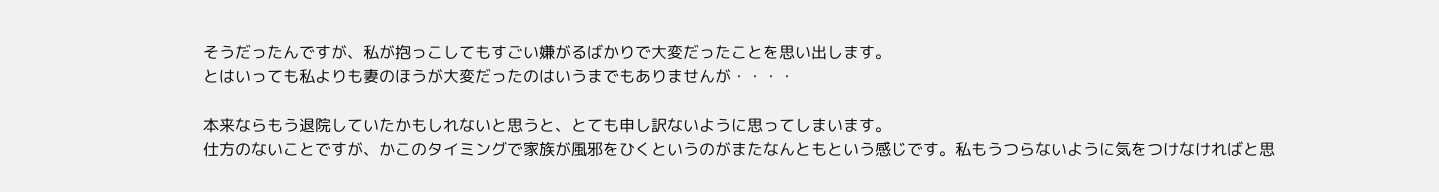そうだったんですが、私が抱っこしてもすごい嫌がるばかりで大変だったことを思い出します。
とはいっても私よりも妻のほうが大変だったのはいうまでもありませんが・・・・

本来ならもう退院していたかもしれないと思うと、とても申し訳ないように思ってしまいます。
仕方のないことですが、かこのタイミングで家族が風邪をひくというのがまたなんともという感じです。私もうつらないように気をつけなければと思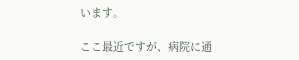います。

ここ最近ですが、病院に通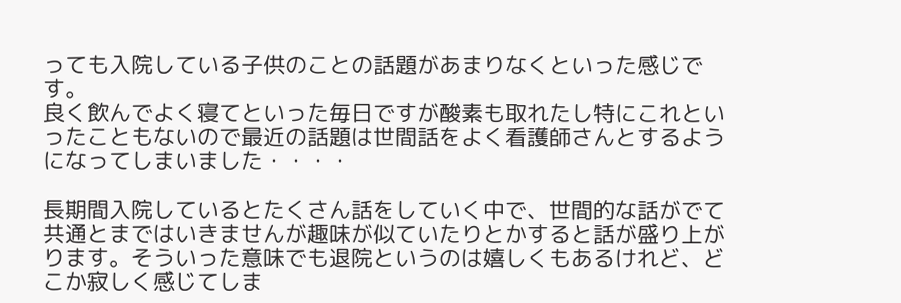っても入院している子供のことの話題があまりなくといった感じです。
良く飲んでよく寝てといった毎日ですが酸素も取れたし特にこれといったこともないので最近の話題は世間話をよく看護師さんとするようになってしまいました・・・・

長期間入院しているとたくさん話をしていく中で、世間的な話がでて共通とまではいきませんが趣味が似ていたりとかすると話が盛り上がります。そういった意味でも退院というのは嬉しくもあるけれど、どこか寂しく感じてしま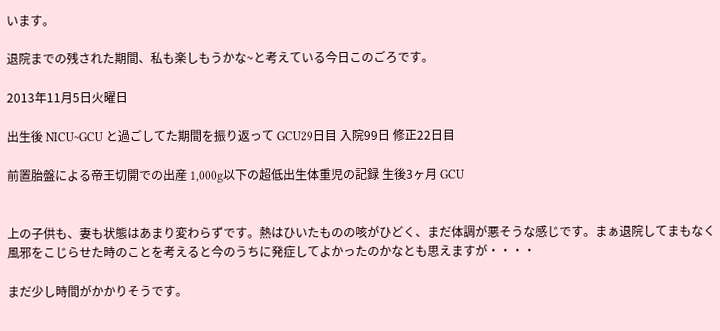います。

退院までの残された期間、私も楽しもうかな~と考えている今日このごろです。

2013年11月5日火曜日

出生後 NICU~GCU と過ごしてた期間を振り返って GCU29日目 入院99日 修正22日目

前置胎盤による帝王切開での出産 1,000g以下の超低出生体重児の記録 生後3ヶ月 GCU


上の子供も、妻も状態はあまり変わらずです。熱はひいたものの咳がひどく、まだ体調が悪そうな感じです。まぁ退院してまもなく風邪をこじらせた時のことを考えると今のうちに発症してよかったのかなとも思えますが・・・・

まだ少し時間がかかりそうです。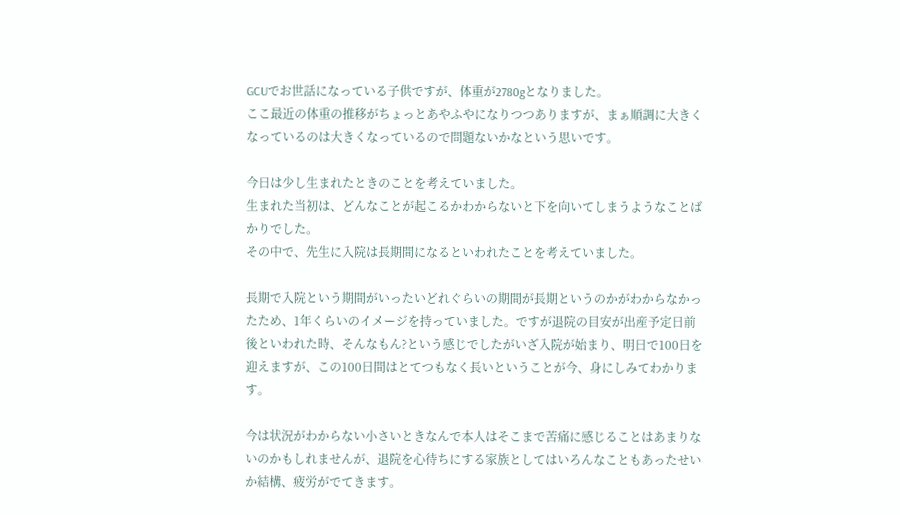GCUでお世話になっている子供ですが、体重が2780gとなりました。
ここ最近の体重の推移がちょっとあやふやになりつつありますが、まぁ順調に大きくなっているのは大きくなっているので問題ないかなという思いです。

今日は少し生まれたときのことを考えていました。
生まれた当初は、どんなことが起こるかわからないと下を向いてしまうようなことばかりでした。
その中で、先生に入院は長期間になるといわれたことを考えていました。

長期で入院という期間がいったいどれぐらいの期間が長期というのかがわからなかったため、1年くらいのイメージを持っていました。ですが退院の目安が出産予定日前後といわれた時、そんなもん?という感じでしたがいざ入院が始まり、明日で100日を迎えますが、この100日間はとてつもなく長いということが今、身にしみてわかります。

今は状況がわからない小さいときなんで本人はそこまで苦痛に感じることはあまりないのかもしれませんが、退院を心待ちにする家族としてはいろんなこともあったせいか結構、疲労がでてきます。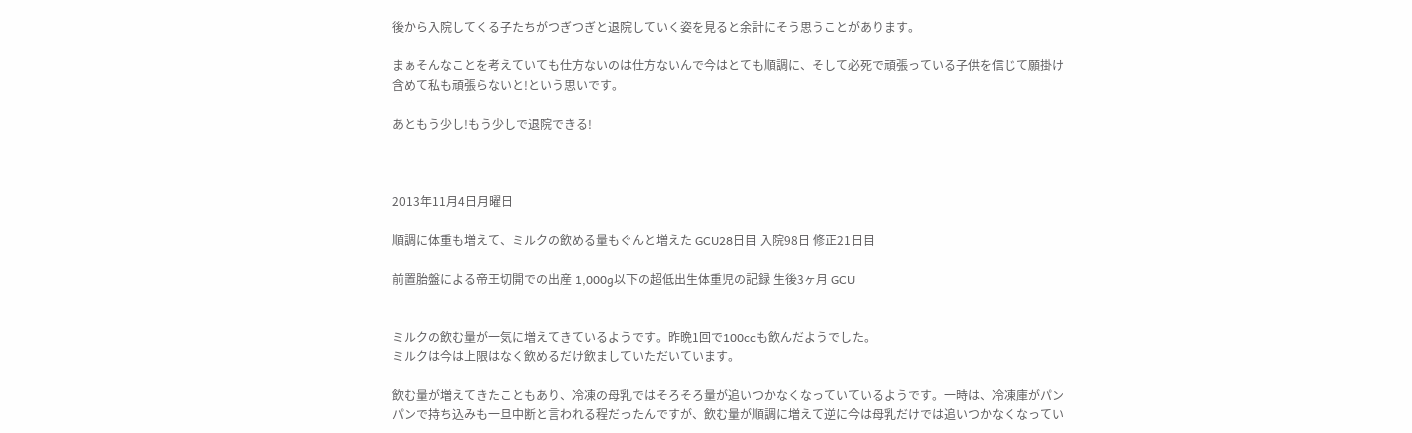後から入院してくる子たちがつぎつぎと退院していく姿を見ると余計にそう思うことがあります。

まぁそんなことを考えていても仕方ないのは仕方ないんで今はとても順調に、そして必死で頑張っている子供を信じて願掛け含めて私も頑張らないと!という思いです。

あともう少し!もう少しで退院できる!



2013年11月4日月曜日

順調に体重も増えて、ミルクの飲める量もぐんと増えた GCU28日目 入院98日 修正21日目

前置胎盤による帝王切開での出産 1,000g以下の超低出生体重児の記録 生後3ヶ月 GCU


ミルクの飲む量が一気に増えてきているようです。昨晩1回で100ccも飲んだようでした。
ミルクは今は上限はなく飲めるだけ飲ましていただいています。

飲む量が増えてきたこともあり、冷凍の母乳ではそろそろ量が追いつかなくなっていているようです。一時は、冷凍庫がパンパンで持ち込みも一旦中断と言われる程だったんですが、飲む量が順調に増えて逆に今は母乳だけでは追いつかなくなってい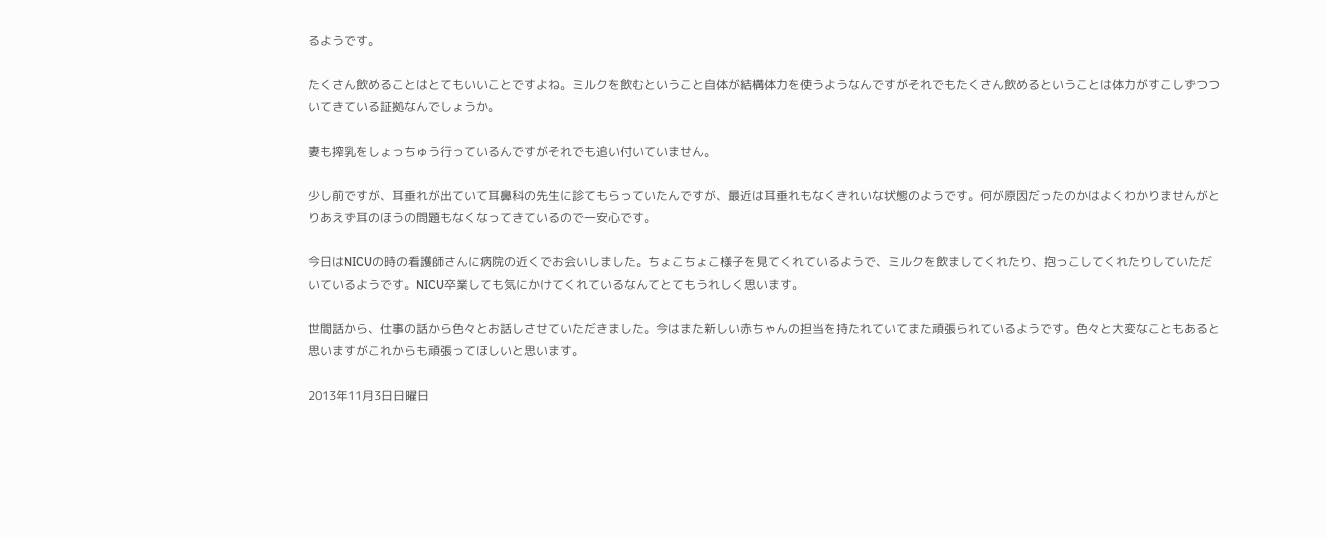るようです。

たくさん飲めることはとてもいいことですよね。ミルクを飲むということ自体が結構体力を使うようなんですがそれでもたくさん飲めるということは体力がすこしずつついてきている証拠なんでしょうか。

妻も搾乳をしょっちゅう行っているんですがそれでも追い付いていません。

少し前ですが、耳垂れが出ていて耳鼻科の先生に診てもらっていたんですが、最近は耳垂れもなくきれいな状態のようです。何が原因だったのかはよくわかりませんがとりあえず耳のほうの問題もなくなってきているので一安心です。

今日はNICUの時の看護師さんに病院の近くでお会いしました。ちょこちょこ様子を見てくれているようで、ミルクを飲ましてくれたり、抱っこしてくれたりしていただいているようです。NICU卒業しても気にかけてくれているなんてとてもうれしく思います。

世間話から、仕事の話から色々とお話しさせていただきました。今はまた新しい赤ちゃんの担当を持たれていてまた頑張られているようです。色々と大変なこともあると思いますがこれからも頑張ってほしいと思います。

2013年11月3日日曜日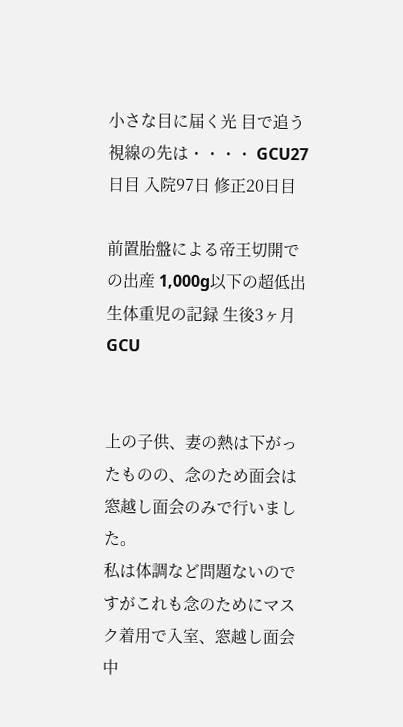小さな目に届く光 目で追う視線の先は・・・・ GCU27日目 入院97日 修正20日目

前置胎盤による帝王切開での出産 1,000g以下の超低出生体重児の記録 生後3ヶ月 GCU


上の子供、妻の熱は下がったものの、念のため面会は窓越し面会のみで行いました。
私は体調など問題ないのですがこれも念のためにマスク着用で入室、窓越し面会中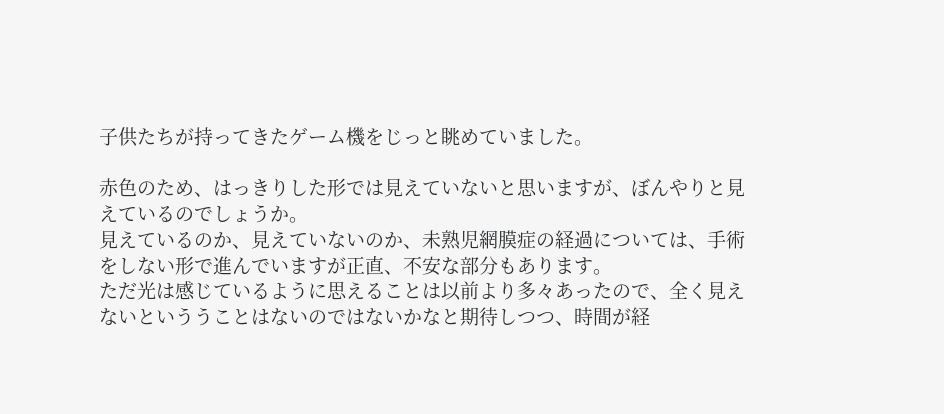子供たちが持ってきたゲーム機をじっと眺めていました。

赤色のため、はっきりした形では見えていないと思いますが、ぼんやりと見えているのでしょうか。
見えているのか、見えていないのか、未熟児網膜症の経過については、手術をしない形で進んでいますが正直、不安な部分もあります。
ただ光は感じているように思えることは以前より多々あったので、全く見えないといううことはないのではないかなと期待しつつ、時間が経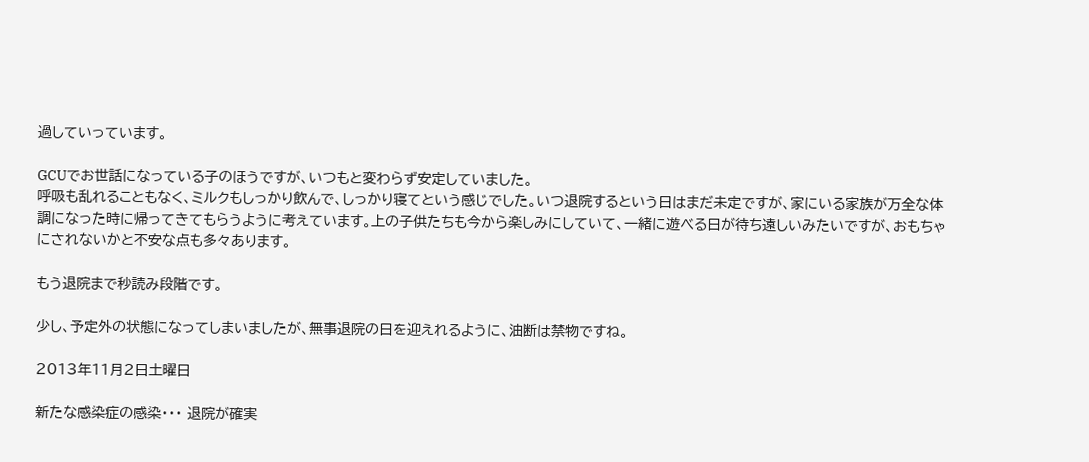過していっています。

GCUでお世話になっている子のほうですが、いつもと変わらず安定していました。
呼吸も乱れることもなく、ミルクもしっかり飲んで、しっかり寝てという感じでした。いつ退院するという日はまだ未定ですが、家にいる家族が万全な体調になった時に帰ってきてもらうように考えています。上の子供たちも今から楽しみにしていて、一緒に遊べる日が待ち遠しいみたいですが、おもちゃにされないかと不安な点も多々あります。

もう退院まで秒読み段階です。

少し、予定外の状態になってしまいましたが、無事退院の日を迎えれるように、油断は禁物ですね。

2013年11月2日土曜日

新たな感染症の感染・・・ 退院が確実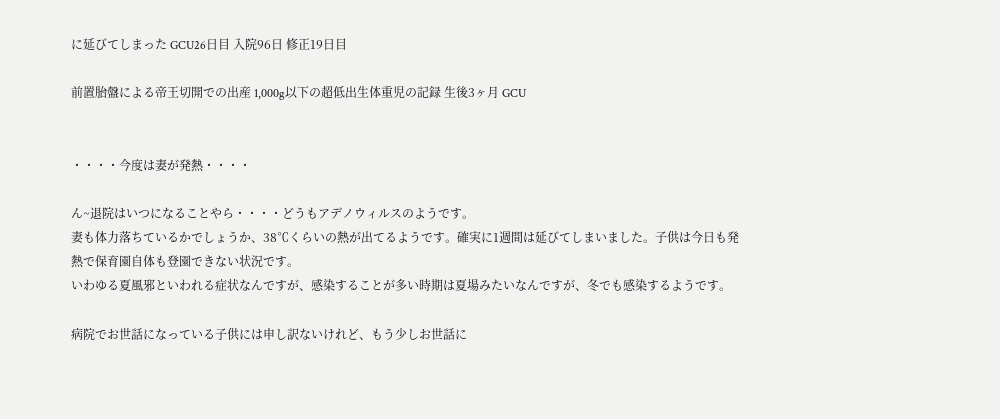に延びてしまった GCU26日目 入院96日 修正19日目

前置胎盤による帝王切開での出産 1,000g以下の超低出生体重児の記録 生後3ヶ月 GCU


・・・・今度は妻が発熱・・・・

ん~退院はいつになることやら・・・・どうもアデノウィルスのようです。
妻も体力落ちているかでしょうか、38℃くらいの熱が出てるようです。確実に1週間は延びてしまいました。子供は今日も発熱で保育園自体も登園できない状況です。
いわゆる夏風邪といわれる症状なんですが、感染することが多い時期は夏場みたいなんですが、冬でも感染するようです。

病院でお世話になっている子供には申し訳ないけれど、もう少しお世話に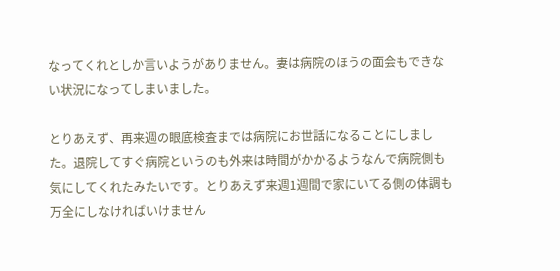なってくれとしか言いようがありません。妻は病院のほうの面会もできない状況になってしまいました。

とりあえず、再来週の眼底検査までは病院にお世話になることにしました。退院してすぐ病院というのも外来は時間がかかるようなんで病院側も気にしてくれたみたいです。とりあえず来週1週間で家にいてる側の体調も万全にしなければいけません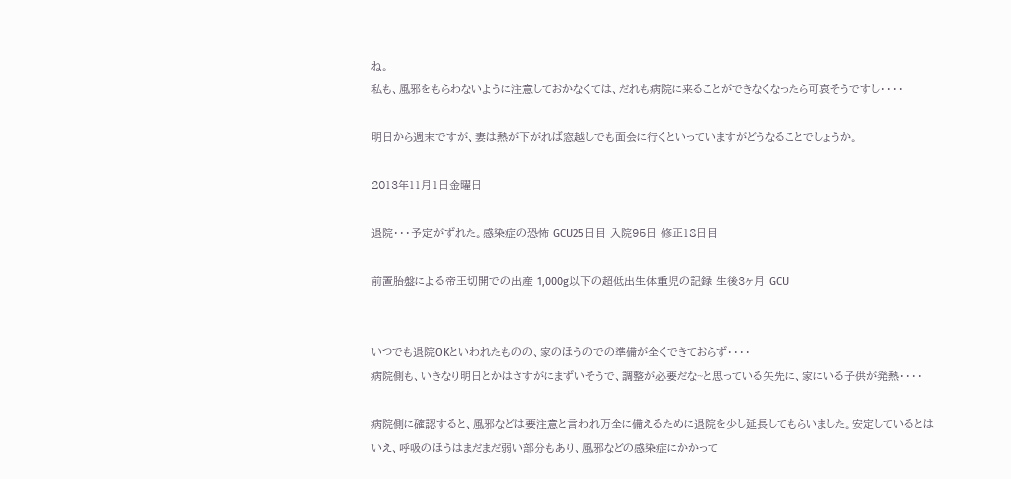ね。
私も、風邪をもらわないように注意しておかなくては、だれも病院に来ることができなくなったら可哀そうですし・・・・

明日から週末ですが、妻は熱が下がれば窓越しでも面会に行くといっていますがどうなることでしょうか。

2013年11月1日金曜日

退院・・・予定がずれた。感染症の恐怖 GCU25日目 入院95日 修正18日目

前置胎盤による帝王切開での出産 1,000g以下の超低出生体重児の記録 生後3ヶ月 GCU


いつでも退院OKといわれたものの、家のほうのでの準備が全くできておらず・・・・
病院側も、いきなり明日とかはさすがにまずいそうで、調整が必要だな~と思っている矢先に、家にいる子供が発熱・・・・

病院側に確認すると、風邪などは要注意と言われ万全に備えるために退院を少し延長してもらいました。安定しているとはいえ、呼吸のほうはまだまだ弱い部分もあり、風邪などの感染症にかかって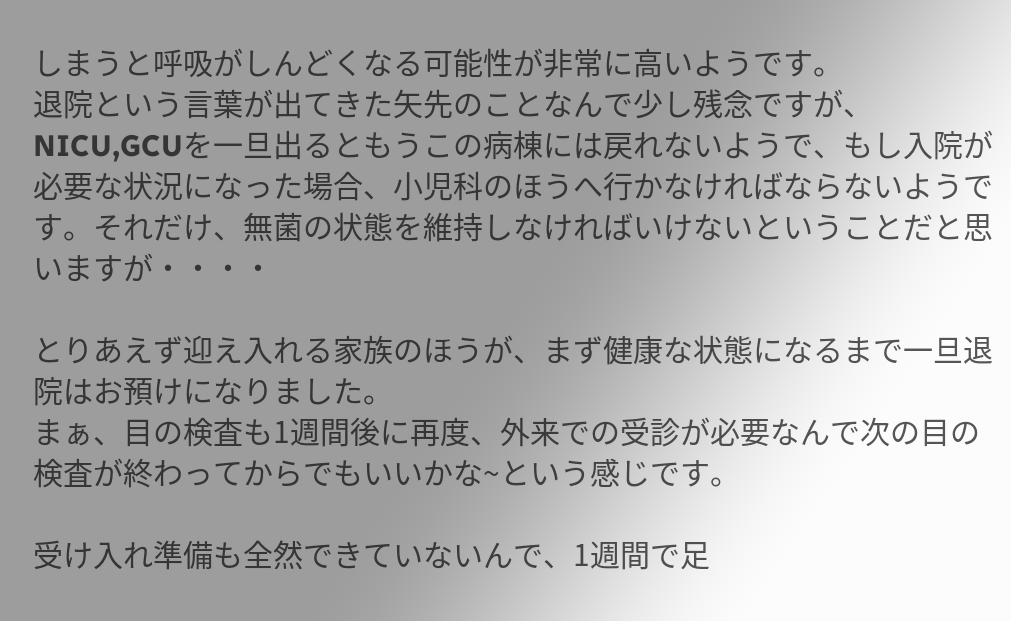しまうと呼吸がしんどくなる可能性が非常に高いようです。
退院という言葉が出てきた矢先のことなんで少し残念ですが、NICU,GCUを一旦出るともうこの病棟には戻れないようで、もし入院が必要な状況になった場合、小児科のほうへ行かなければならないようです。それだけ、無菌の状態を維持しなければいけないということだと思いますが・・・・

とりあえず迎え入れる家族のほうが、まず健康な状態になるまで一旦退院はお預けになりました。
まぁ、目の検査も1週間後に再度、外来での受診が必要なんで次の目の検査が終わってからでもいいかな~という感じです。

受け入れ準備も全然できていないんで、1週間で足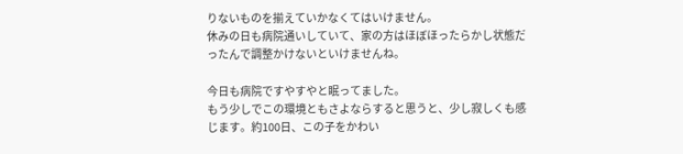りないものを揃えていかなくてはいけません。
休みの日も病院通いしていて、家の方はほぼほったらかし状態だったんで調整かけないといけませんね。

今日も病院ですやすやと眠ってました。
もう少しでこの環境ともさよならすると思うと、少し寂しくも感じます。約100日、この子をかわい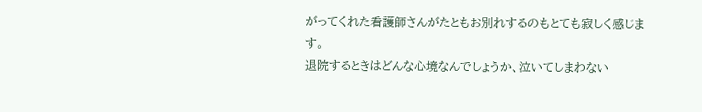がってくれた看護師さんがたともお別れするのもとても寂しく感じます。
退院するときはどんな心境なんでしょうか、泣いてしまわない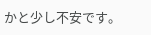かと少し不安です。